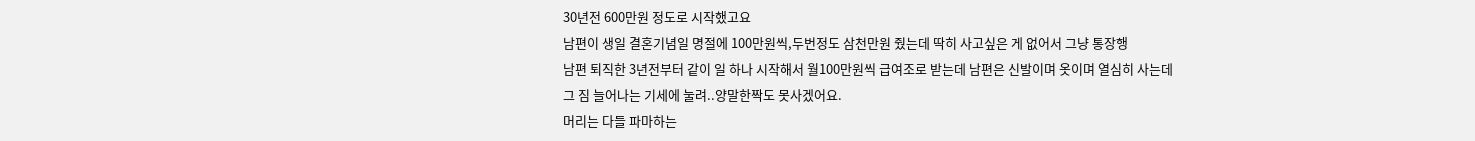30년전 600만원 정도로 시작했고요
남편이 생일 결혼기념일 명절에 100만원씩,두번정도 삼천만원 줬는데 딱히 사고싶은 게 없어서 그냥 통장행
남편 퇴직한 3년전부터 같이 일 하나 시작해서 월100만원씩 급여조로 받는데 남편은 신발이며 옷이며 열심히 사는데 그 짐 늘어나는 기세에 눌려..양말한짝도 못사겠어요.
머리는 다들 파마하는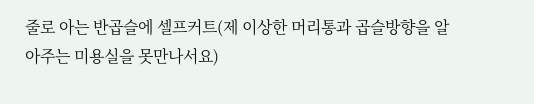줄로 아는 반곱슬에 셀프커트(제 이상한 머리통과 곱슬방향을 알아주는 미용실을 못만나서요)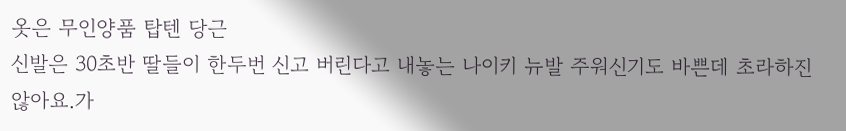옷은 무인양품 탑텐 당근
신발은 30초반 딸들이 한두번 신고 버린다고 내놓는 나이키 뉴발 주워신기도 바쁜데 초라하진 않아요.가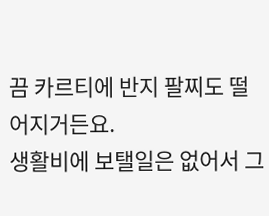끔 카르티에 반지 팔찌도 떨어지거든요.
생활비에 보탤일은 없어서 그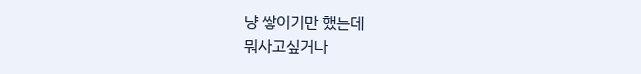냥 쌓이기만 했는데
뭐사고싶거나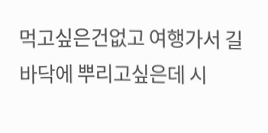먹고싶은건없고 여행가서 길바닥에 뿌리고싶은데 시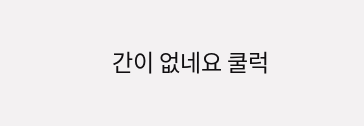간이 없네요 쿨럭